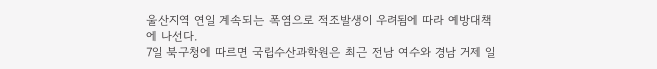울산지역 연일 계속되는 폭염으로 적조발생이 우려됨에 따라 예방대책에 나선다.
7일 북구청에 따르면 국립수산과학원은 최근 전남 여수와 경남 거제 일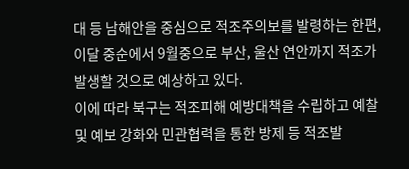대 등 남해안을 중심으로 적조주의보를 발령하는 한편, 이달 중순에서 9월중으로 부산, 울산 연안까지 적조가 발생할 것으로 예상하고 있다.
이에 따라 북구는 적조피해 예방대책을 수립하고 예찰 및 예보 강화와 민관협력을 통한 방제 등 적조발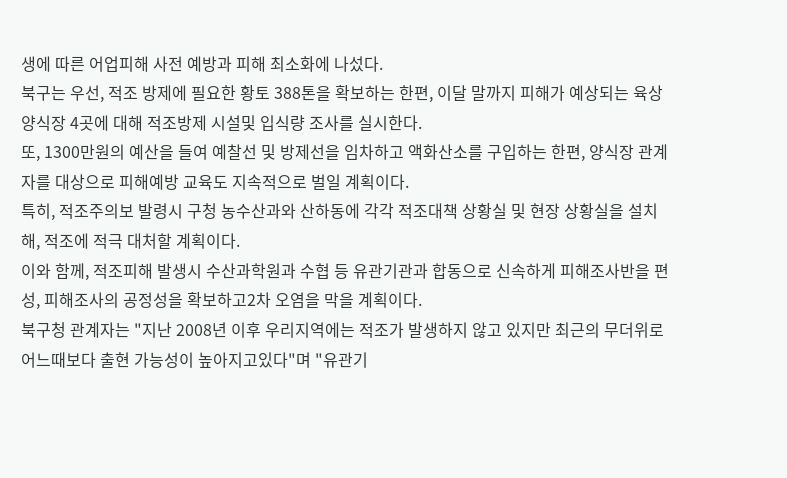생에 따른 어업피해 사전 예방과 피해 최소화에 나섰다.
북구는 우선, 적조 방제에 필요한 황토 388톤을 확보하는 한편, 이달 말까지 피해가 예상되는 육상양식장 4곳에 대해 적조방제 시설및 입식량 조사를 실시한다.
또, 1300만원의 예산을 들여 예찰선 및 방제선을 임차하고 액화산소를 구입하는 한편, 양식장 관계자를 대상으로 피해예방 교육도 지속적으로 벌일 계획이다.
특히, 적조주의보 발령시 구청 농수산과와 산하동에 각각 적조대책 상황실 및 현장 상황실을 설치해, 적조에 적극 대처할 계획이다.
이와 함께, 적조피해 발생시 수산과학원과 수협 등 유관기관과 합동으로 신속하게 피해조사반을 편성, 피해조사의 공정성을 확보하고2차 오염을 막을 계획이다.
북구청 관계자는 "지난 2008년 이후 우리지역에는 적조가 발생하지 않고 있지만 최근의 무더위로 어느때보다 출현 가능성이 높아지고있다"며 "유관기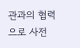관과의 협력으로 사전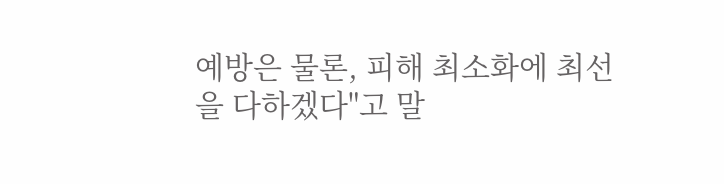예방은 물론, 피해 최소화에 최선을 다하겠다"고 말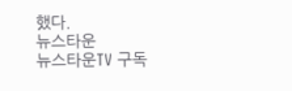했다.
뉴스타운
뉴스타운TV 구독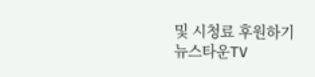및 시청료 후원하기
뉴스타운TV